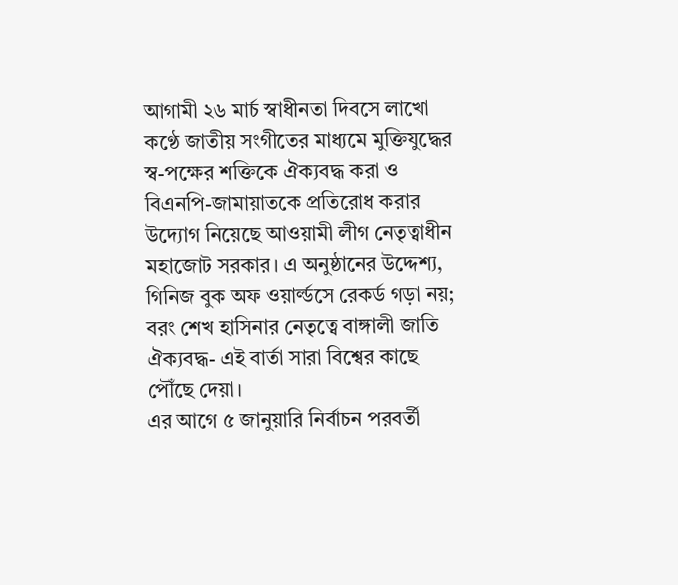আগামী ২৬ মার্চ স্বাধীনতা দিবসে লাখো কণ্ঠে জাতীয় সংগীতের মাধ্যমে মুক্তিযুদ্ধের স্ব-পক্ষের শক্তিকে ঐক্যবদ্ধ করা ও বিএনপি-জামায়াতকে প্রতিরোধ করার উদ্যোগ নিয়েছে আওয়ামী লীগ নেতৃত্বাধীন মহাজোট সরকার। এ অনুষ্ঠানের উদ্দেশ্য, গিনিজ বুক অফ ওয়ার্ল্ডসে রেকর্ড গড়া নয়; বরং শেখ হাসিনার নেতৃত্বে বাঙ্গালী জাতি ঐক্যবদ্ধ- এই বার্তা সারা বিশ্বের কাছে পৌঁছে দেয়া।
এর আগে ৫ জানুয়ারি নির্বাচন পরবর্তী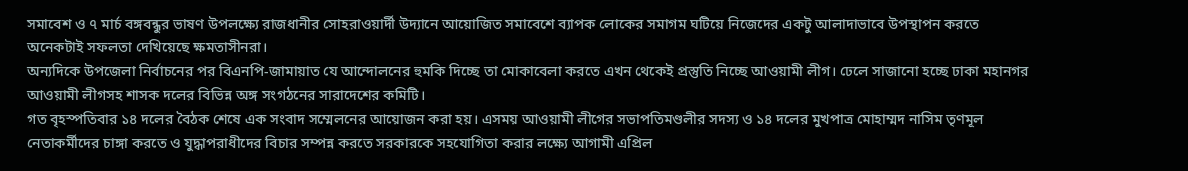সমাবেশ ও ৭ মার্চ বঙ্গবন্ধুর ভাষণ উপলক্ষ্যে রাজধানীর সোহরাওয়ার্দী উদ্যানে আয়োজিত সমাবেশে ব্যাপক লোকের সমাগম ঘটিয়ে নিজেদের একটু আলাদাভাবে উপস্থাপন করতে অনেকটাই সফলতা দেখিয়েছে ক্ষমতাসীনরা।
অন্যদিকে উপজেলা নির্বাচনের পর বিএনপি-জামায়াত যে আন্দোলনের হুমকি দিচ্ছে তা মোকাবেলা করতে এখন থেকেই প্রস্তুতি নিচ্ছে আওয়ামী লীগ। ঢেলে সাজানো হচ্ছে ঢাকা মহানগর আওয়ামী লীগসহ শাসক দলের বিভিন্ন অঙ্গ সংগঠনের সারাদেশের কমিটি।
গত বৃহস্পতিবার ১৪ দলের বৈঠক শেষে এক সংবাদ সম্মেলনের আয়োজন করা হয়। এসময় আওয়ামী লীগের সভাপতিমণ্ডলীর সদস্য ও ১৪ দলের মুখপাত্র মোহাম্মদ নাসিম তৃণমূল নেতাকর্মীদের চাঙ্গা করতে ও যুদ্ধাপরাধীদের বিচার সম্পন্ন করতে সরকারকে সহযোগিতা করার লক্ষ্যে আগামী এপ্রিল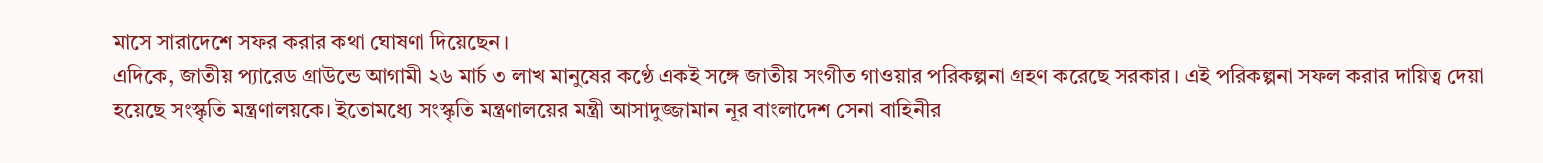মাসে সারাদেশে সফর করার কথা ঘোষণা দিয়েছেন।
এদিকে, জাতীয় প্যারেড গ্রাউন্ডে আগামী ২৬ মার্চ ৩ লাখ মানুষের কণ্ঠে একই সঙ্গে জাতীয় সংগীত গাওয়ার পরিকল্পনা গ্রহণ করেছে সরকার। এই পরিকল্পনা সফল করার দায়িত্ব দেয়া হয়েছে সংস্কৃতি মন্ত্রণালয়কে। ইতোমধ্যে সংস্কৃতি মন্ত্রণালয়ের মন্ত্রী আসাদুজ্জামান নূর বাংলাদেশ সেনা বাহিনীর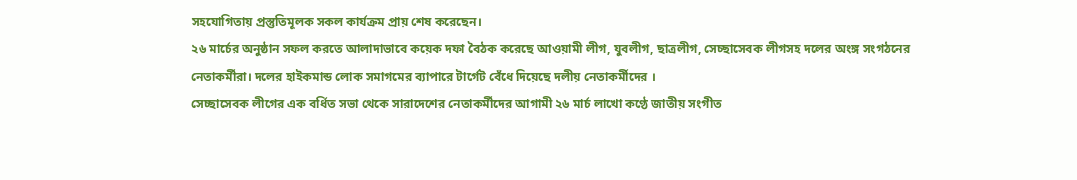সহযোগিতায় প্রস্তুতিমূলক সকল কার্যক্রম প্রায় শেষ করেছেন।
২৬ মার্চের অনুষ্ঠান সফল করতে আলাদাভাবে কয়েক দফা বৈঠক করেছে আওয়ামী লীগ, যুবলীগ, ছাত্রলীগ, সেচ্ছাসেবক লীগসহ দলের অংঙ্গ সংগঠনের নেতাকর্মীরা। দলের হাইকমান্ড লোক সমাগমের ব্যাপারে টার্গেট বেঁধে দিয়েছে দলীয় নেতাকর্মীদের ।
সেচ্ছাসেবক লীগের এক বর্ধিত সভা থেকে সারাদেশের নেতাকর্মীদের আগামী ২৬ মার্চ লাখো কণ্ঠে জাতীয় সংগীত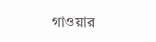গাওয়ার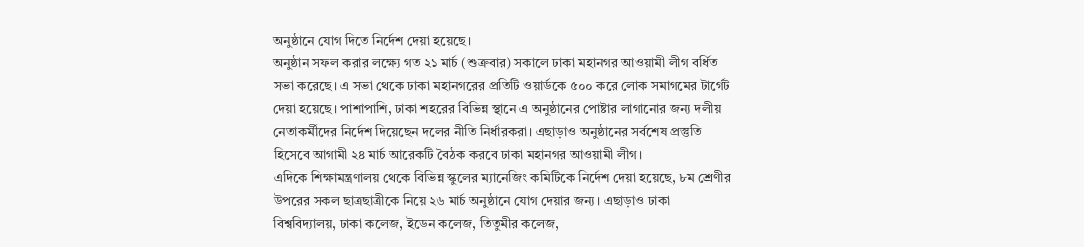অনুষ্ঠানে যোগ দিতে নির্দেশ দেয়া হয়েছে।
অনুষ্ঠান সফল করার লক্ষ্যে গত ২১ মার্চ (শুক্রবার) সকালে ঢাকা মহানগর আওয়ামী লীগ বর্ধিত সভা করেছে। এ সভা থেকে ঢাকা মহানগরের প্রতিটি ওয়ার্ডকে ৫০০ করে লোক সমাগমের টার্গেট দেয়া হয়েছে। পাশাপাশি, ঢাকা শহরের বিভিন্ন স্থানে এ অনুষ্ঠানের পোষ্টার লাগানোর জন্য দলীয় নেতাকর্মীদের নির্দেশ দিয়েছেন দলের নীতি নির্ধারকরা। এছাড়াও অনুষ্ঠানের সর্বশেষ প্রস্তুতি হিসেবে আগামী ২৪ মার্চ আরেকটি বৈঠক করবে ঢাকা মহানগর আওয়ামী লীগ।
এদিকে শিক্ষামন্ত্রণালয় থেকে বিভিন্ন স্কুলের ম্যানেজিং কমিটিকে নির্দেশ দেয়া হয়েছে, ৮ম শ্রেণীর উপরের সকল ছাত্রছাত্রীকে নিয়ে ২৬ মার্চ অনুষ্ঠানে যোগ দেয়ার জন্য। এছাড়াও ঢাকা বিশ্ববিদ্যালয়, ঢাকা কলেজ, ইডেন কলেজ, তিতুমীর কলেজ,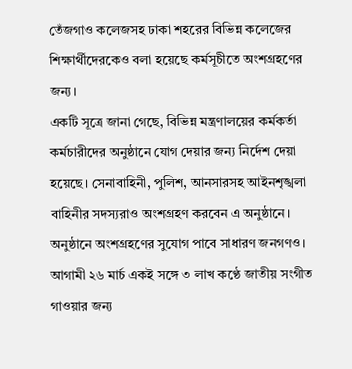তেঁজগাও কলেজসহ ঢাকা শহরের বিভিন্ন কলেজের শিক্ষার্থীদেরকেও বলা হয়েছে কর্মসূচীতে অংশগ্রহণের জন্য।
একটি সূত্রে জানা গেছে, বিভিন্ন মন্ত্রণালয়ের কর্মকর্তা কর্মচারীদের অনুষ্ঠানে যোগ দেয়ার জন্য নির্দেশ দেয়া হয়েছে। সেনাবাহিনী, পুলিশ, আনসারসহ আইনশৃঙ্খলা বাহিনীর সদস্যরাও অংশগ্রহণ করবেন এ অনুষ্ঠানে। অনুষ্ঠানে অংশগ্রহণের সুযোগ পাবে সাধারণ জনগণও।
আগামী ২৬ মার্চ একই সঙ্গে ৩ লাখ কণ্ঠে জাতীয় সংগীত গাওয়ার জন্য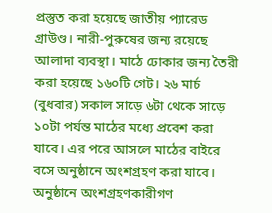প্রস্তুত করা হয়েছে জাতীয় প্যারেড গ্রাউণ্ড। নারী-পুরুষের জন্য রয়েছে আলাদা ব্যবস্থা। মাঠে ঢোকার জন্য তৈরী করা হয়েছে ১৬০টি গেট। ২৬ মার্চ (বুধবার) সকাল সাড়ে ৬টা থেকে সাড়ে ১০টা পর্যন্ত মাঠের মধ্যে প্রবেশ করা যাবে। এর পরে আসলে মাঠের বাইরে বসে অনুষ্ঠানে অংশগ্রহণ করা যাবে।
অনুষ্ঠানে অংশগ্রহণকারীগণ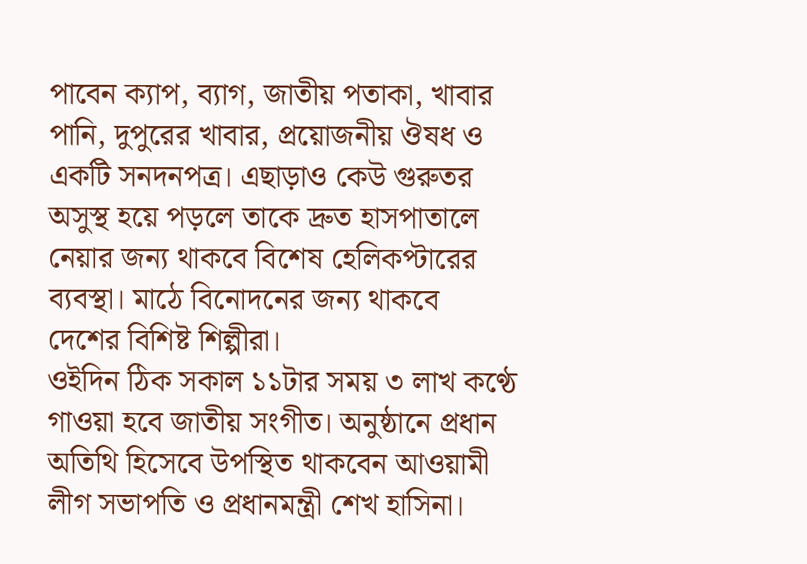পাবেন ক্যাপ, ব্যাগ, জাতীয় পতাকা, খাবার পানি, দুপুরের খাবার, প্রয়োজনীয় ঔষধ ও একটি সনদনপত্র। এছাড়াও কেউ গুরুতর অসুস্থ হয়ে পড়লে তাকে দ্রুত হাসপাতালে নেয়ার জন্য থাকবে বিশেষ হেলিকপ্টারের ব্যবস্থা। মাঠে বিনোদনের জন্য থাকবে দেশের বিশিষ্ট শিল্পীরা।
ওইদিন ঠিক সকাল ১১টার সময় ৩ লাখ কণ্ঠে গাওয়া হবে জাতীয় সংগীত। অনুষ্ঠানে প্রধান অতিথি হিসেবে উপস্থিত থাকবেন আওয়ামী লীগ সভাপতি ও প্রধানমন্ত্রী শেখ হাসিনা।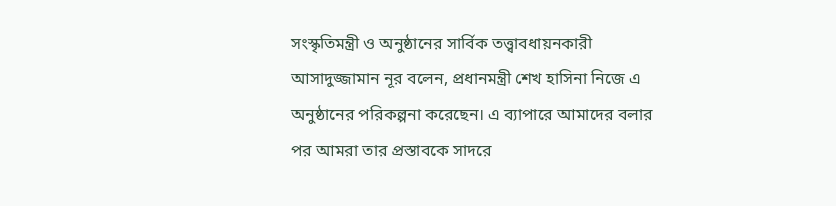সংস্কৃতিমন্ত্রী ও অনুষ্ঠানের সার্বিক তত্ত্বাবধায়নকারী আসাদুজ্জামান নূর বলেন, প্রধানমন্ত্রী শেখ হাসিনা নিজে এ অনুষ্ঠানের পরিকল্পনা করেছেন। এ ব্যাপারে আমাদের বলার পর আমরা তার প্রস্তাবকে সাদরে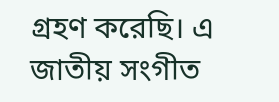গ্রহণ করেছি। এ জাতীয় সংগীত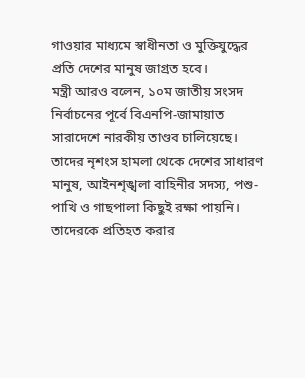গাওয়ার মাধ্যমে স্বাধীনতা ও মুক্তিযুদ্ধের প্রতি দেশের মানুষ জাগ্রত হবে।
মন্ত্রী আরও বলেন, ১০ম জাতীয় সংসদ নির্বাচনের পূর্বে বিএনপি-জামায়াত সারাদেশে নারকীয় তাণ্ডব চালিয়েছে। তাদের নৃশংস হামলা থেকে দেশের সাধারণ মানুষ, আইনশৃঙ্খলা বাহিনীর সদস্য, পশু-পাখি ও গাছপালা কিছুই রক্ষা পায়নি। তাদেরকে প্রতিহত করার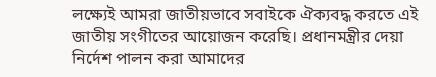লক্ষ্যেই আমরা জাতীয়ভাবে সবাইকে ঐক্যবদ্ধ করতে এই জাতীয় সংগীতের আয়োজন করেছি। প্রধানমন্ত্রীর দেয়া নির্দেশ পালন করা আমাদের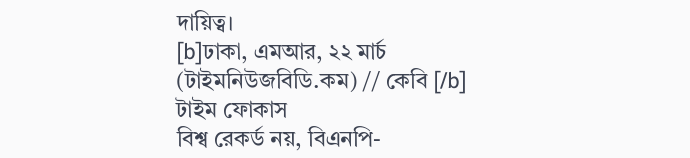দায়িত্ব।
[b]ঢাকা, এমআর, ২২ মার্চ (টাইমনিউজবিডি.কম) // কেবি [/b]
টাইম ফোকাস
বিশ্ব রেকর্ড নয়, বিএনপি-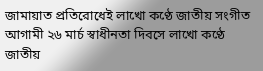জামায়াত প্রতিরোধেই লাখো কণ্ঠে জাতীয় সংগীত
আগামী ২৬ মার্চ স্বাধীনতা দিবসে লাখো কণ্ঠে জাতীয়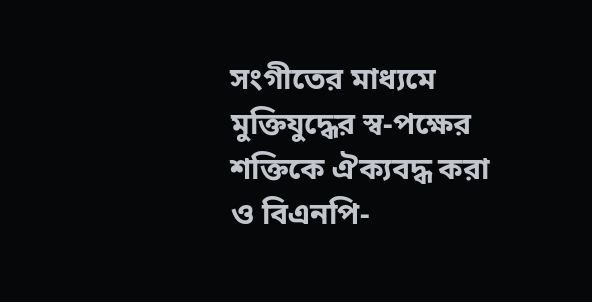সংগীতের মাধ্যমে মুক্তিযুদ্ধের স্ব-পক্ষের শক্তিকে ঐক্যবদ্ধ করা ও বিএনপি-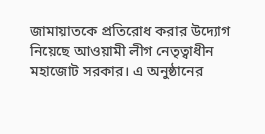জামায়াতকে প্রতিরোধ করার উদ্যোগ নিয়েছে আওয়ামী লীগ নেতৃত্বাধীন মহাজোট সরকার। এ অনুষ্ঠানের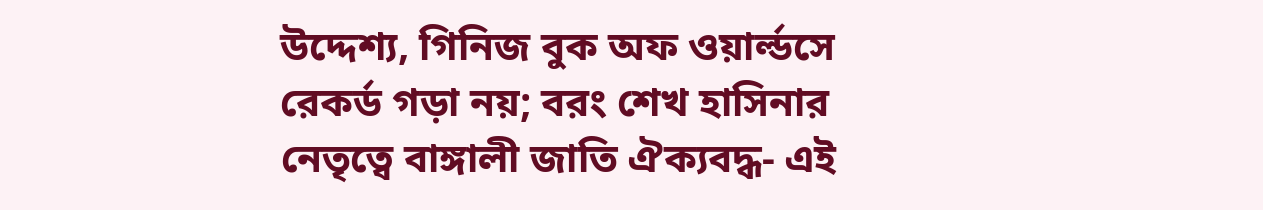উদ্দেশ্য, গিনিজ বুক অফ ওয়ার্ল্ডসে রেকর্ড গড়া নয়; বরং শেখ হাসিনার নেতৃত্বে বাঙ্গালী জাতি ঐক্যবদ্ধ- এই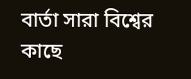বার্তা সারা বিশ্বের কাছে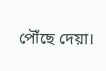পৌঁছে দেয়া।